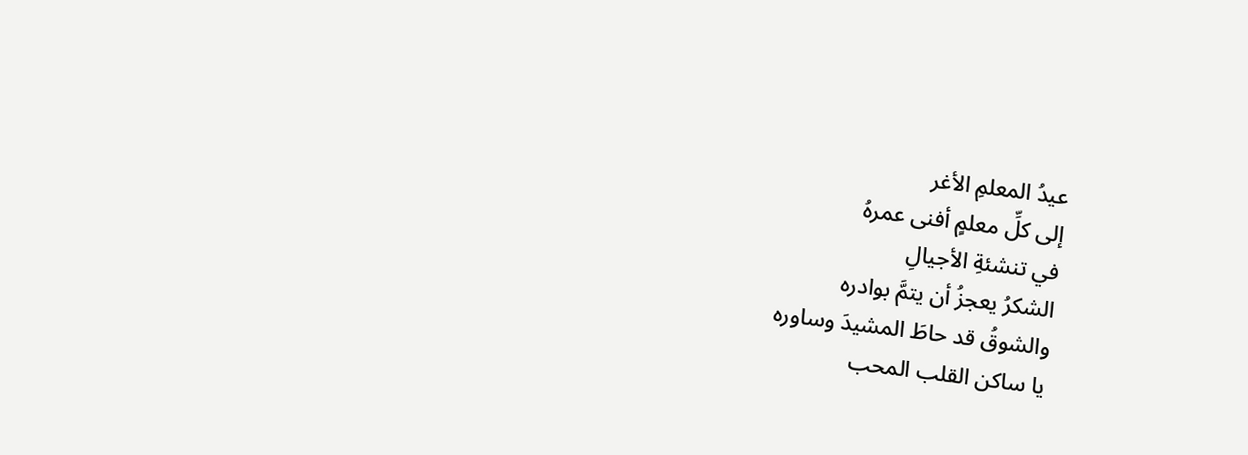عيدُ المعلمِ الأغر
إلى كلِّ معلمٍ أفنى عمرهُ
في تنشئةِ الأجيالِ
الشكرُ يعجزُ أن يتمَّ بوادره
والشوقُ قد حاطَ المشيدَ وساوره
يا ساكن القلب المحب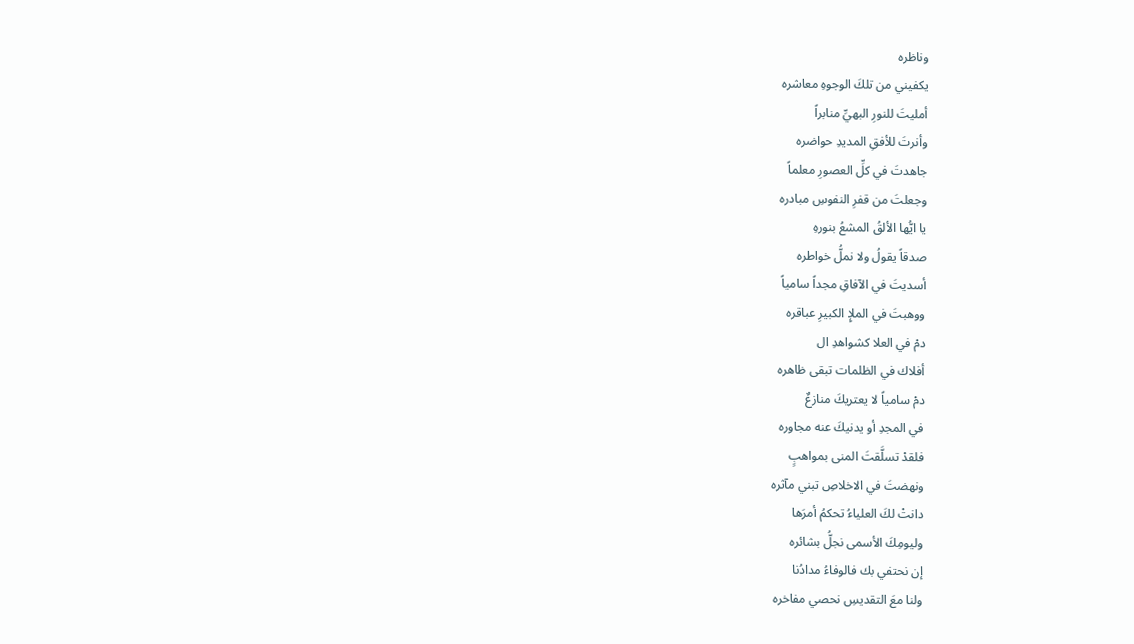وناظره
يكفيني من تلكَ الوجوهِ معاشره
أمليتَ للنورِ البهيِّ منابراً
وأنرتَ للأفقِ المديدِ حواضره
جاهدتَ في كلِّ العصورِ معلماً
وجعلتَ من قفرِ النفوسِ مبادره
يا ايُّها الألقُ المشعُ بنورهِ
صدقاً يقولُ ولا نملُّ خواطره
أسديتَ في الآفاقِ مجداً سامياً
ووهبتَ في الملإِ الكبيرِ عباقره
دمْ في العلا كشواهدِ ال
أفلاك في الظلمات تبقى ظاهره
دمْ سامياً لا يعتريكَ منازعٌ
في المجدِ أو يدنيكَ عنه مجاوره
فلقدْ تسلَّقتَ المنى بمواهبٍ
ونهضتَ في الاخلاصِ تبني مآثره
دانتْ لكَ العلياءُ تحكمُ أمرَها
وليومِكَ الأسمى نجلُّ بشائره
إن نحتفي بك فالوفاءُ مدادُنا
ولنا معَ التقديسِ نحصي مفاخره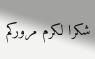شكرا لكرم مروركم